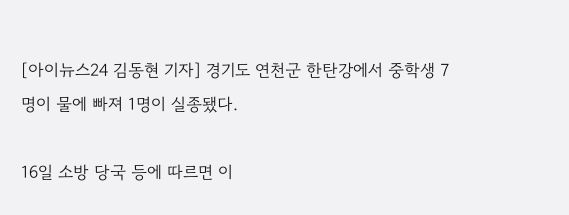[아이뉴스24 김동현 기자] 경기도 연천군 한탄강에서 중학생 7명이 물에 빠져 1명이 실종됐다.

16일 소방 당국 등에 따르면 이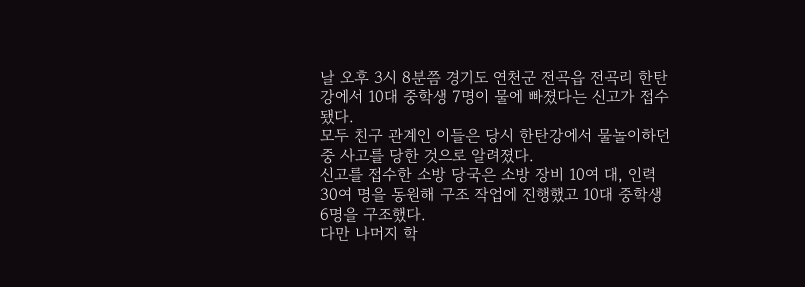날 오후 3시 8분쯤 경기도 연천군 전곡읍 전곡리 한탄강에서 10대 중학생 7명이 물에 빠졌다는 신고가 접수됐다.
모두 친구 관계인 이들은 당시 한탄강에서 물놀이하던 중 사고를 당한 것으로 알려졌다.
신고를 접수한 소방 당국은 소방 장비 10여 대, 인력 30여 명을 동원해 구조 작업에 진행했고 10대 중학생 6명을 구조했다.
다만 나머지 학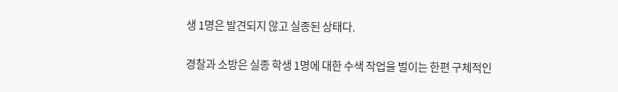생 1명은 발견되지 않고 실종된 상태다.

경찰과 소방은 실종 학생 1명에 대한 수색 작업을 벌이는 한편 구체적인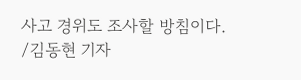사고 경위도 조사할 방침이다.
/김동현 기자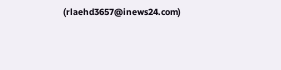(rlaehd3657@inews24.com)